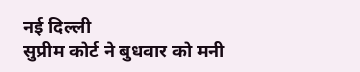नई दिल्ली
सुप्रीम कोर्ट ने बुधवार को मनी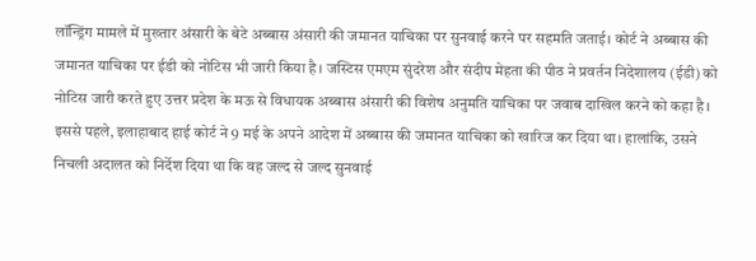लॉन्ड्रिंग मामले में मुख्तार अंसारी के बेटे अब्बास अंसारी की जमानत याचिका पर सुनवाई करने पर सहमति जताई। कोर्ट ने अब्बास की जमानत याचिका पर ईडी को नोटिस भी जारी किया है। जस्टिस एमएम सुंदरेश और संदीप मेहता की पीठ ने प्रवर्तन निदेशालय (ईडी) को नोटिस जारी करते हुए उत्तर प्रदेश के मऊ से विधायक अब्बास अंसारी की विशेष अनुमति याचिका पर जवाब दाखिल करने को कहा है।
इससे पहले, इलाहाबाद हाई कोर्ट ने 9 मई के अपने आदेश में अब्बास की जमानत याचिका को खारिज कर दिया था। हालांकि, उसने निचली अदालत को निर्देश दिया था कि वह जल्द से जल्द सुनवाई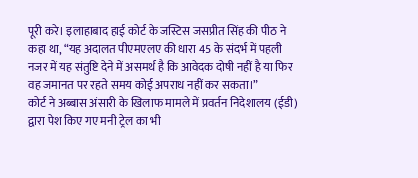पूरी करे। इलाहाबाद हाई कोर्ट के जस्टिस जसप्रीत सिंह की पीठ ने कहा था, “यह अदालत पीएमएलए की धारा 45 के संदर्भ में पहली नजर में यह संतुष्टि देने में असमर्थ है कि आवेदक दोषी नहीं है या फिर वह जमानत पर रहते समय कोई अपराध नहीं कर सकता।”
कोर्ट ने अब्बास अंसारी के खिलाफ मामले में प्रवर्तन निदेशालय (ईडी) द्वारा पेश किए गए मनी ट्रेल का भी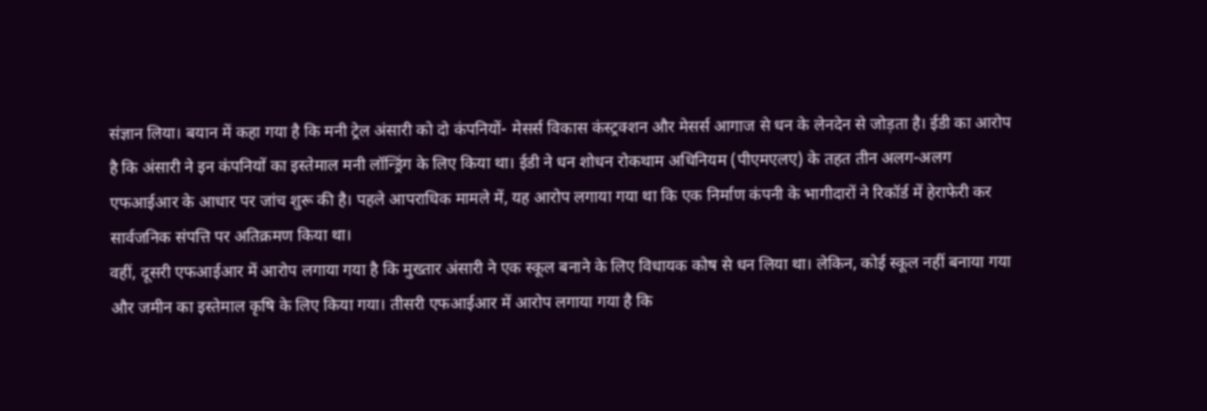संज्ञान लिया। बयान में कहा गया है कि मनी ट्रेल अंसारी को दो कंपनियों- मेसर्स विकास कंस्ट्रक्शन और मेसर्स आगाज से धन के लेनदेन से जोड़ता है। ईडी का आरोप है कि अंसारी ने इन कंपनियों का इस्तेमाल मनी लॉन्ड्रिंग के लिए किया था। ईडी ने धन शोधन रोकथाम अधिनियम (पीएमएलए) के तहत तीन अलग-अलग एफआईआर के आधार पर जांच शुरू की है। पहले आपराधिक मामले में, यह आरोप लगाया गया था कि एक निर्माण कंपनी के भागीदारों ने रिकॉर्ड में हेराफेरी कर सार्वजनिक संपत्ति पर अतिक्रमण किया था।
वहीं, दूसरी एफआईआर में आरोप लगाया गया है कि मुख्तार अंसारी ने एक स्कूल बनाने के लिए विधायक कोष से धन लिया था। लेकिन, कोई स्कूल नहीं बनाया गया और जमीन का इस्तेमाल कृषि के लिए किया गया। तीसरी एफआईआर में आरोप लगाया गया है कि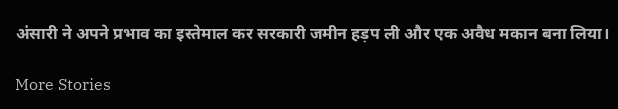अंसारी ने अपने प्रभाव का इस्तेमाल कर सरकारी जमीन हड़प ली और एक अवैध मकान बना लिया।

More Stories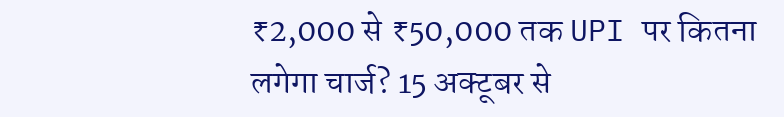₹2,000 से ₹50,000 तक UPI पर कितना लगेगा चार्ज? 15 अक्टूबर से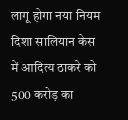लागू होगा नया नियम
दिशा सालियान केस में आदित्य ठाकरे को 500 करोड़ का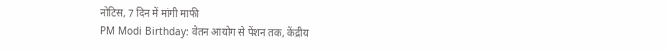नोटिस, 7 दिन में मांगी माफी
PM Modi Birthday: वेतन आयोग से पेंशन तक, केंद्रीय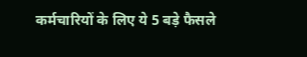कर्मचारियों के लिए ये 5 बड़े फैसले